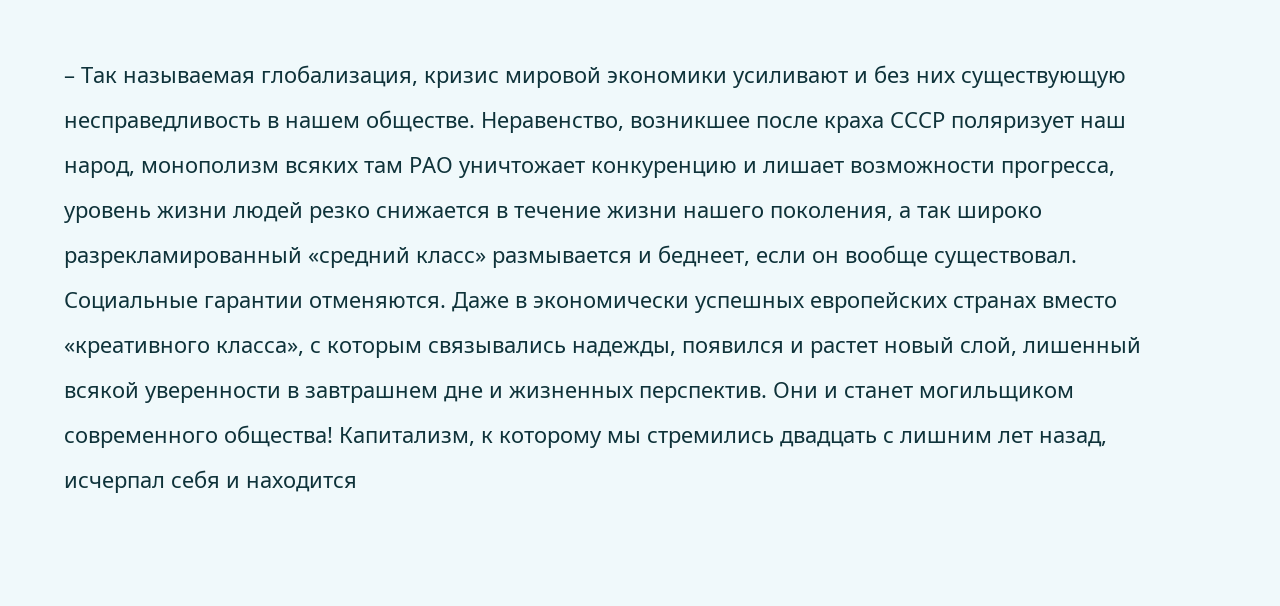– Так называемая глобализация, кризис мировой экономики усиливают и без них существующую несправедливость в нашем обществе. Неравенство, возникшее после краха СССР поляризует наш народ, монополизм всяких там РАО уничтожает конкуренцию и лишает возможности прогресса, уровень жизни людей резко снижается в течение жизни нашего поколения, а так широко разрекламированный «средний класс» размывается и беднеет, если он вообще существовал. Социальные гарантии отменяются. Даже в экономически успешных европейских странах вместо «креативного класса», с которым связывались надежды, появился и растет новый слой, лишенный всякой уверенности в завтрашнем дне и жизненных перспектив. Они и станет могильщиком современного общества! Капитализм, к которому мы стремились двадцать с лишним лет назад, исчерпал себя и находится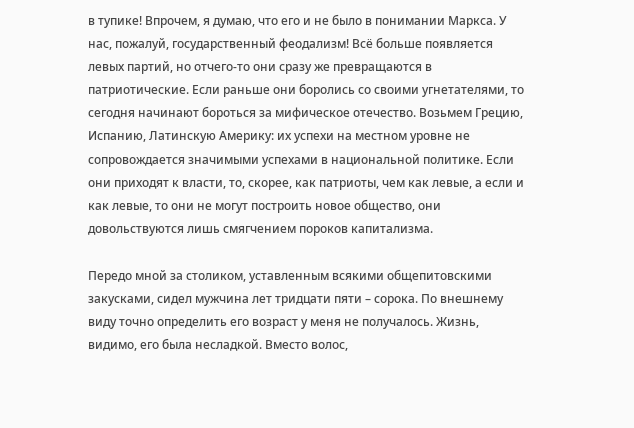в тупике! Впрочем, я думаю, что его и не было в понимании Маркса. У нас, пожалуй, государственный феодализм! Всё больше появляется левых партий, но отчего-то они сразу же превращаются в патриотические. Если раньше они боролись со своими угнетателями, то сегодня начинают бороться за мифическое отечество. Возьмем Грецию, Испанию, Латинскую Америку: их успехи на местном уровне не сопровождается значимыми успехами в национальной политике. Если они приходят к власти, то, скорее, как патриоты, чем как левые, а если и как левые, то они не могут построить новое общество, они довольствуются лишь смягчением пороков капитализма.

Передо мной за столиком, уставленным всякими общепитовскими закусками, сидел мужчина лет тридцати пяти – сорока. По внешнему виду точно определить его возраст у меня не получалось. Жизнь, видимо, его была несладкой. Вместо волос,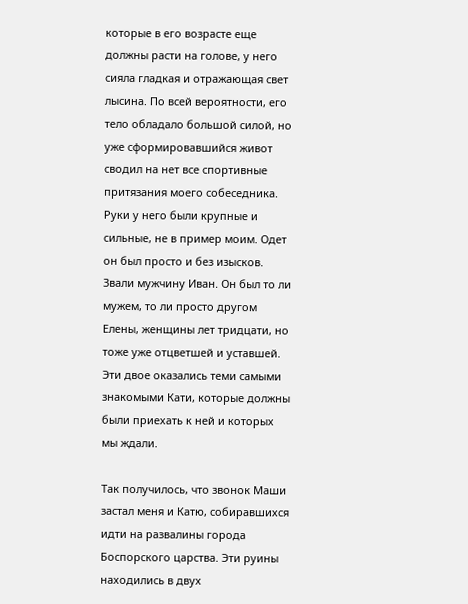которые в его возрасте еще должны расти на голове, у него сияла гладкая и отражающая свет лысина. По всей вероятности, его тело обладало большой силой, но уже сформировавшийся живот сводил на нет все спортивные притязания моего собеседника. Руки у него были крупные и сильные, не в пример моим. Одет он был просто и без изысков. Звали мужчину Иван. Он был то ли мужем, то ли просто другом Елены, женщины лет тридцати, но тоже уже отцветшей и уставшей. Эти двое оказались теми самыми знакомыми Кати, которые должны были приехать к ней и которых мы ждали.

Так получилось, что звонок Маши застал меня и Катю, собиравшихся идти на развалины города Боспорского царства. Эти руины находились в двух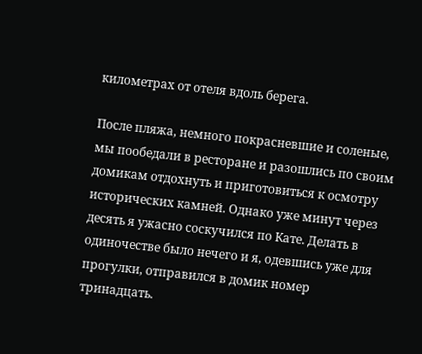километрах от отеля вдоль берега.

После пляжа, немного покрасневшие и соленые, мы пообедали в ресторане и разошлись по своим домикам отдохнуть и приготовиться к осмотру исторических камней. Однако уже минут через десять я ужасно соскучился по Кате. Делать в одиночестве было нечего и я, одевшись уже для прогулки, отправился в домик номер тринадцать.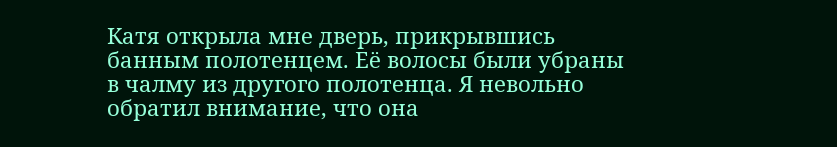Катя открыла мне дверь, прикрывшись банным полотенцем. Её волосы были убраны в чалму из другого полотенца. Я невольно обратил внимание, что она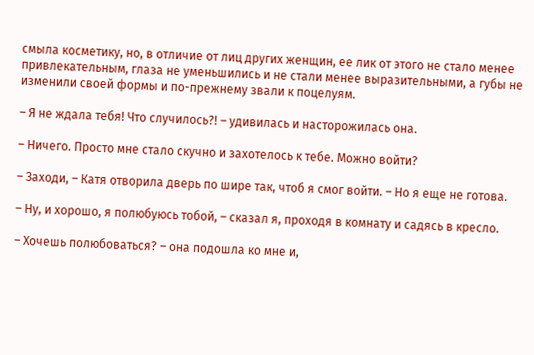смыла косметику, но, в отличие от лиц других женщин, ее лик от этого не стало менее привлекательным, глаза не уменьшились и не стали менее выразительными, а губы не изменили своей формы и по-прежнему звали к поцелуям.

– Я не ждала тебя! Что случилось?! – удивилась и насторожилась она.

– Ничего. Просто мне стало скучно и захотелось к тебе. Можно войти?

– Заходи, – Катя отворила дверь по шире так, чтоб я смог войти. – Но я еще не готова.

– Ну, и хорошо, я полюбуюсь тобой, – сказал я, проходя в комнату и садясь в кресло.

– Хочешь полюбоваться? – она подошла ко мне и,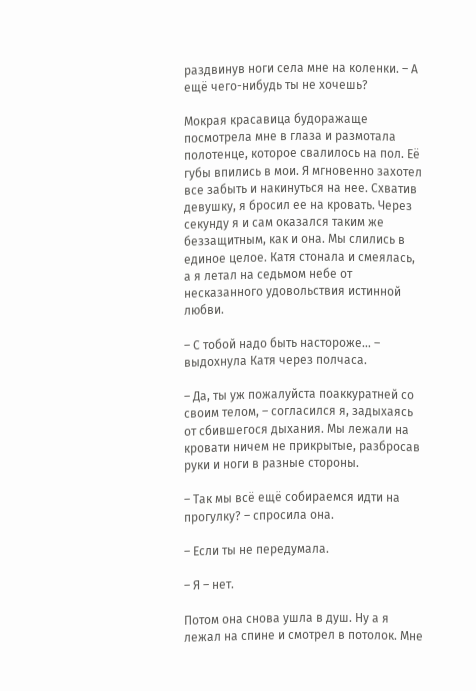раздвинув ноги села мне на коленки. – А ещё чего-нибудь ты не хочешь?

Мокрая красавица будоражаще посмотрела мне в глаза и размотала полотенце, которое свалилось на пол. Её губы впились в мои. Я мгновенно захотел все забыть и накинуться на нее. Схватив девушку, я бросил ее на кровать. Через секунду я и сам оказался таким же беззащитным, как и она. Мы слились в единое целое. Катя стонала и смеялась, а я летал на седьмом небе от несказанного удовольствия истинной любви.

– С тобой надо быть настороже… – выдохнула Катя через полчаса.

– Да, ты уж пожалуйста поаккуратней со своим телом, – согласился я, задыхаясь от сбившегося дыхания. Мы лежали на кровати ничем не прикрытые, разбросав руки и ноги в разные стороны.

– Так мы всё ещё собираемся идти на прогулку? – спросила она.

– Если ты не передумала.

– Я – нет.

Потом она снова ушла в душ. Ну а я лежал на спине и смотрел в потолок. Мне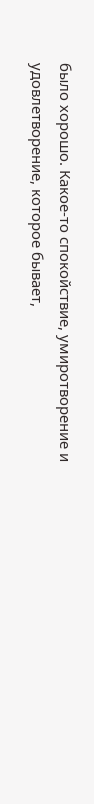было хорошо. Какое-то спокойствие, умиротворение и удовлетворение, которое бывает,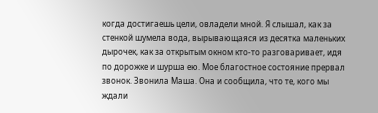когда достигаешь цели, овладели мной. Я слышал, как за стенкой шумела вода, вырывающаяся из десятка маленьких дырочек, как за открытым окном кто-то разговаривает, идя по дорожке и шурша ею. Мое благостное состояние прервал звонок. Звонила Маша. Она и сообщила, что те, кого мы ждали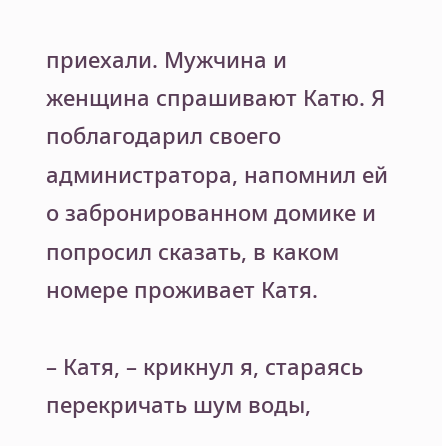приехали. Мужчина и женщина спрашивают Катю. Я поблагодарил своего администратора, напомнил ей о забронированном домике и попросил сказать, в каком номере проживает Катя.

– Катя, – крикнул я, стараясь перекричать шум воды,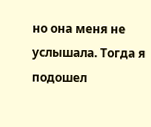но она меня не услышала. Тогда я подошел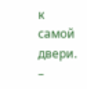к самой двери. –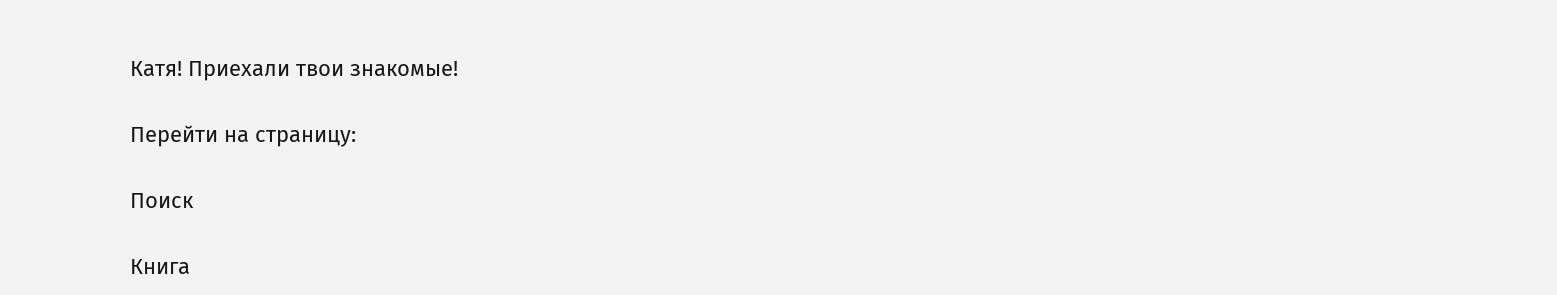Катя! Приехали твои знакомые!

Перейти на страницу:

Поиск

Книга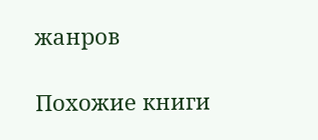жанров

Похожие книги